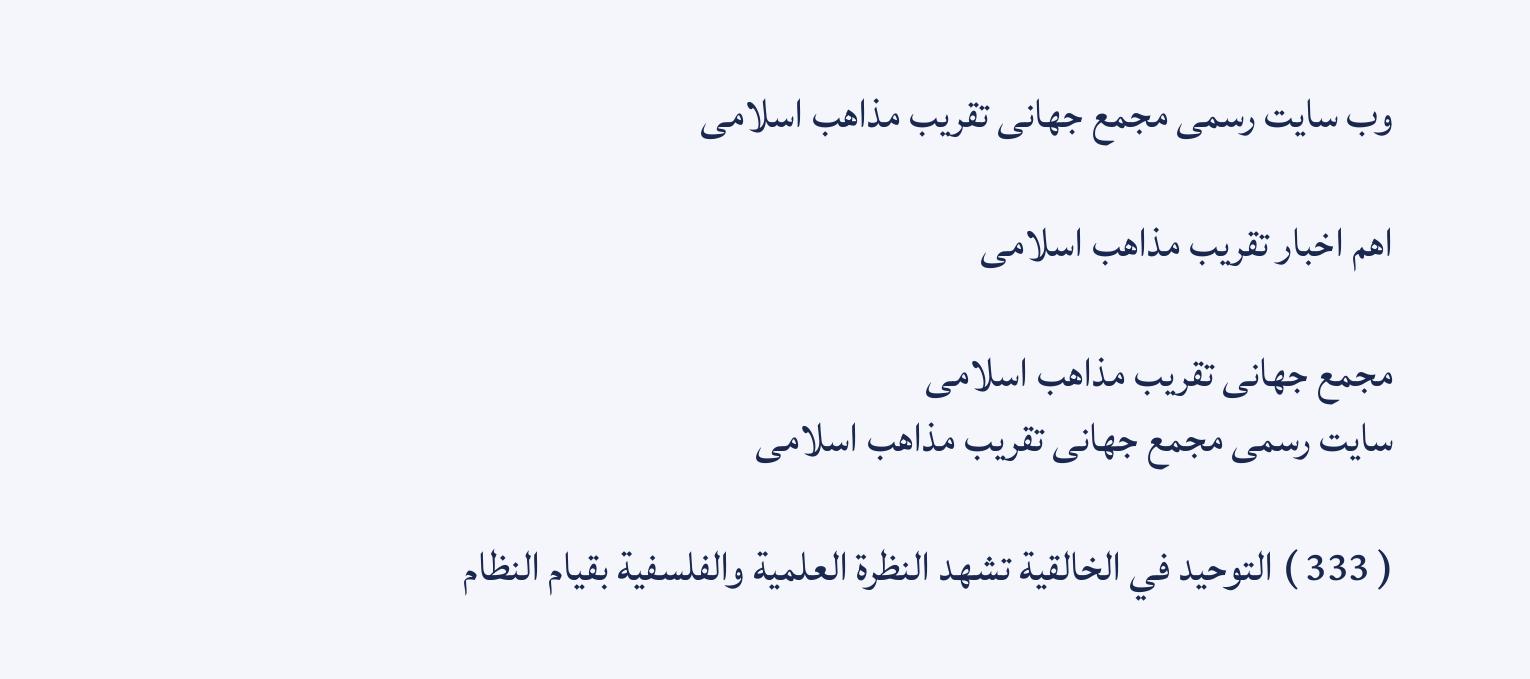وب سایت رسمی مجمع جهانى تقريب مذاهب اسلامى

اهم اخبار تقریب مذاهب اسلامی

مجمع جهانى تقريب مذاهب اسلامى
سایت رسمی مجمع جهانى تقريب مذاهب اسلامى

( 333 ) التوحيد في الخالقية تشهد النظرة العلمية والفلسفية بقيام النظام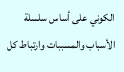الكوني على أساس سلسلة الأسباب والمسببات وارتباط كل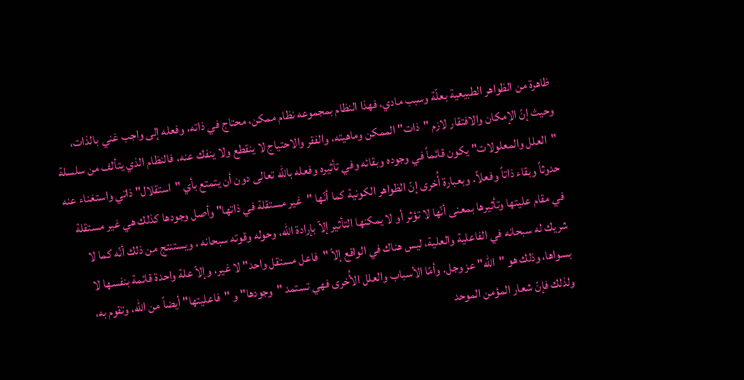ظاهرة من الظواهر الطبيعية بعلّة وسبب مادي، فهذا النظام بمجموعه نظام ممكن، محتاج في ذاته، وفعله إلى واجب غني بالذات، وحيث إنّ الإمكان والافتقار لازم "ذات" الممكن وماهيته، والفقر والاحتياج لا ينقطع ولا ينفك عنه، فالنظام الذي يتألف من سلسلة "العلل والمعلولات" يكون قائماً في وجوده وبقائه وفي تأثيره وفعله باللّه تعالى دون أن يتمتع بأي "استقلال" ذاتي واستغناء عنه حدوثاً وبقاء ذاتاً وفعلاً. وبعبارة أُخرى إنّ الظواهر الكونية كما أنّها "غير مستقلة في ذاتها" وأصل وجودها كذلك هي غير مستقلة في مقام عليتها وتأثيرها بمعنى أنّها لا تؤثر أو لا يمكنها التأثير إلاّ بإرادة اللّه، وحوله وقوته سبحانه ، ويستنتج من ذلك أنّه كما لا شريك له سبحانه في الفاعلية والعلية، ليس هناك في الواقع إلاّ "فاعل مستقل واحد" لا غير، وإلاّ علة واحدة قائمة بنفسها لا بسواها، وذلك هو "اللّه" عز وجل. وأمّا الأسباب والعلل الأُخرى فهي تستمد "وجودها" و "فاعليتها" أيضاً من اللّه، وتقوم به، ولذلك فإنّ شعار المؤمن الموحد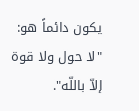يكون دائماً هو: "لا حول ولا قوة إلاّ باللّه".